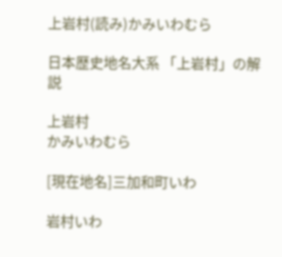上岩村(読み)かみいわむら

日本歴史地名大系 「上岩村」の解説

上岩村
かみいわむら

[現在地名]三加和町いわ

岩村いわ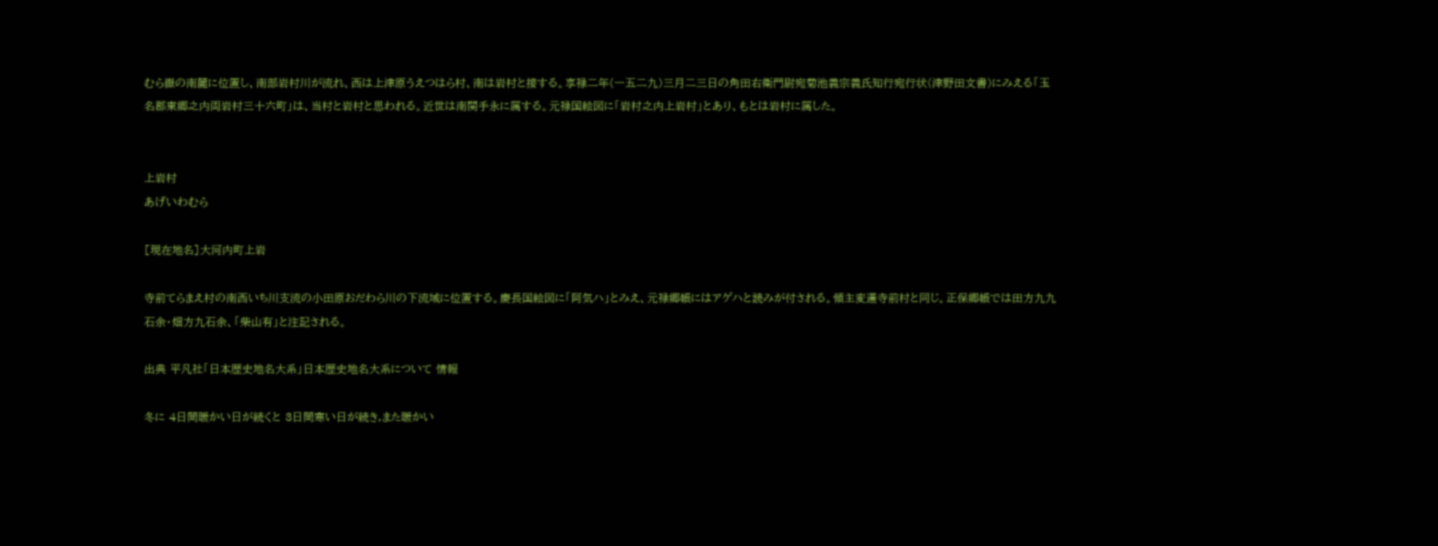むら嶽の南麓に位置し、南部岩村川が流れ、西は上津原うえつはら村、南は岩村と接する。享禄二年(一五二九)三月二三日の角田右衛門尉宛菊池義宗義氏知行宛行状(津野田文書)にみえる「玉名郡東郷之内両岩村三十六町」は、当村と岩村と思われる。近世は南関手永に属する。元禄国絵図に「岩村之内上岩村」とあり、もとは岩村に属した。


上岩村
あげいわむら

[現在地名]大河内町上岩

寺前てらまえ村の南西いち川支流の小田原おだわら川の下流域に位置する。慶長国絵図に「阿気ハ」とみえ、元禄郷帳にはアゲハと読みが付される。領主変遷寺前村と同じ。正保郷帳では田方九九石余・畑方九石余、「柴山有」と注記される。

出典 平凡社「日本歴史地名大系」日本歴史地名大系について 情報

冬に 4日間暖かい日が続くと 3日間寒い日が続き,また暖かい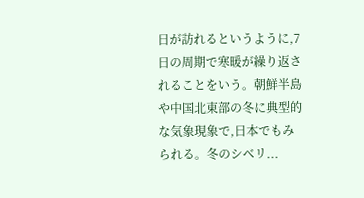日が訪れるというように,7日の周期で寒暖が繰り返されることをいう。朝鮮半島や中国北東部の冬に典型的な気象現象で,日本でもみられる。冬のシベリ...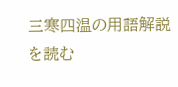三寒四温の用語解説を読む